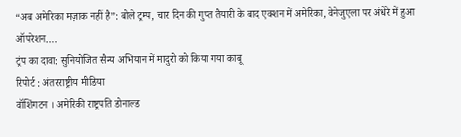“अब अमेरिका मज़ाक नहीं है”: बोले ट्रम्प, चार दिन की गुप्त तैयारी के बाद एक्शन में अमेरिका, वेनेजुएला पर अंधेरे में हुआ ऑपरेशन….
ट्रंप का दावा: सुनियोजित सैन्य अभियान में मादुरो को किया गया काबू
रिपोर्ट : अंतरराष्ट्रीय मीडिया
वॉशिंगटन । अमेरिकी राष्ट्रपति डोनाल्ड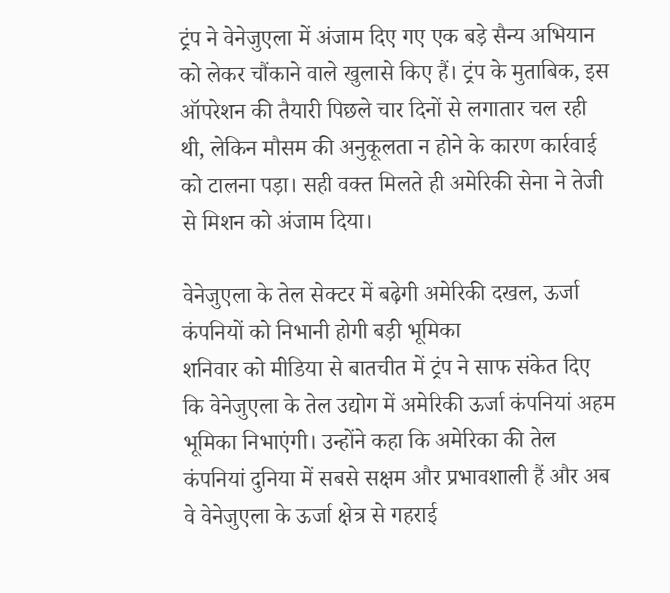ट्रंप ने वेनेजुएला में अंजाम दिए गए एक बड़े सैन्य अभियान को लेकर चौंकाने वाले खुलासे किए हैं। ट्रंप के मुताबिक, इस ऑपरेशन की तैयारी पिछले चार दिनों से लगातार चल रही थी, लेकिन मौसम की अनुकूलता न होने के कारण कार्रवाई को टालना पड़ा। सही वक्त मिलते ही अमेरिकी सेना ने तेजी से मिशन को अंजाम दिया।

वेनेजुएला के तेल सेक्टर में बढ़ेगी अमेरिकी दखल, ऊर्जा कंपनियों को निभानी होगी बड़ी भूमिका
शनिवार को मीडिया से बातचीत में ट्रंप ने साफ संकेत दिए कि वेनेजुएला के तेल उद्योग में अमेरिकी ऊर्जा कंपनियां अहम भूमिका निभाएंगी। उन्होंने कहा कि अमेरिका की तेल कंपनियां दुनिया में सबसे सक्षम और प्रभावशाली हैं और अब वे वेनेजुएला के ऊर्जा क्षेत्र से गहराई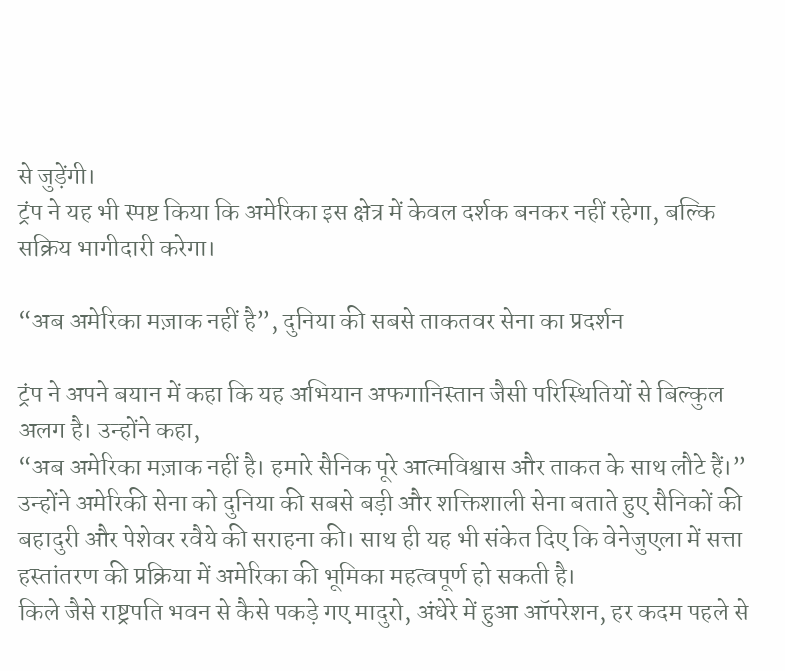से जुड़ेंगी।
ट्रंप ने यह भी स्पष्ट किया कि अमेरिका इस क्षेत्र में केवल दर्शक बनकर नहीं रहेगा, बल्कि सक्रिय भागीदारी करेगा।

“अब अमेरिका मज़ाक नहीं है”, दुनिया की सबसे ताकतवर सेना का प्रदर्शन

ट्रंप ने अपने बयान में कहा कि यह अभियान अफगानिस्तान जैसी परिस्थितियों से बिल्कुल अलग है। उन्होंने कहा,
“अब अमेरिका मज़ाक नहीं है। हमारे सैनिक पूरे आत्मविश्वास और ताकत के साथ लौटे हैं।”
उन्होंने अमेरिकी सेना को दुनिया की सबसे बड़ी और शक्तिशाली सेना बताते हुए सैनिकों की बहादुरी और पेशेवर रवैये की सराहना की। साथ ही यह भी संकेत दिए कि वेनेजुएला में सत्ता हस्तांतरण की प्रक्रिया में अमेरिका की भूमिका महत्वपूर्ण हो सकती है।
किले जैसे राष्ट्रपति भवन से कैसे पकड़े गए मादुरो, अंधेरे में हुआ ऑपरेशन, हर कदम पहले से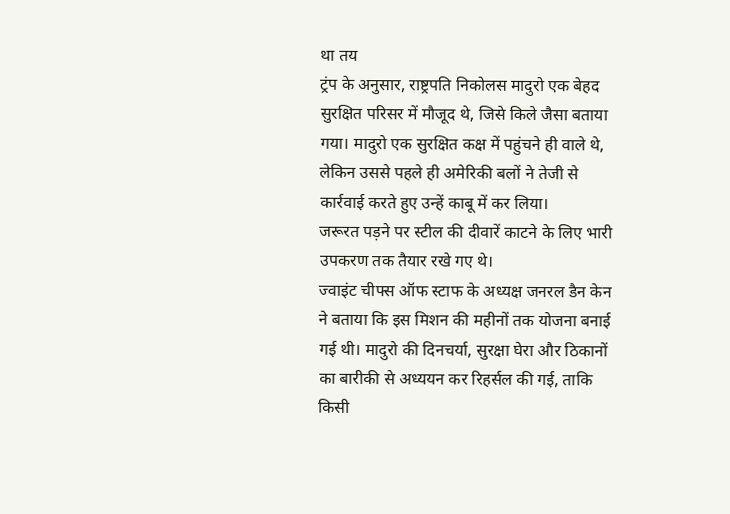था तय
ट्रंप के अनुसार, राष्ट्रपति निकोलस मादुरो एक बेहद सुरक्षित परिसर में मौजूद थे, जिसे किले जैसा बताया गया। मादुरो एक सुरक्षित कक्ष में पहुंचने ही वाले थे, लेकिन उससे पहले ही अमेरिकी बलों ने तेजी से कार्रवाई करते हुए उन्हें काबू में कर लिया।
जरूरत पड़ने पर स्टील की दीवारें काटने के लिए भारी उपकरण तक तैयार रखे गए थे।
ज्वाइंट चीफ्स ऑफ स्टाफ के अध्यक्ष जनरल डैन केन ने बताया कि इस मिशन की महीनों तक योजना बनाई गई थी। मादुरो की दिनचर्या, सुरक्षा घेरा और ठिकानों का बारीकी से अध्ययन कर रिहर्सल की गई, ताकि किसी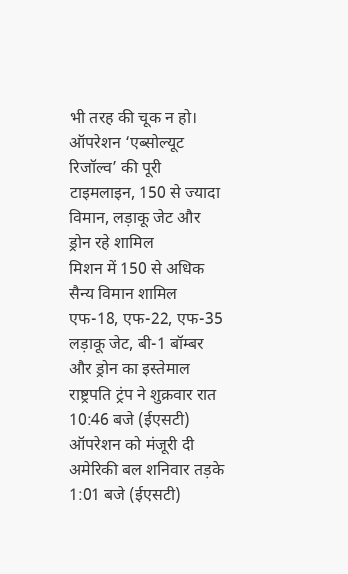भी तरह की चूक न हो।
ऑपरेशन ‘एब्सोल्यूट रिजॉल्व’ की पूरी टाइमलाइन, 150 से ज्यादा विमान, लड़ाकू जेट और ड्रोन रहे शामिल
मिशन में 150 से अधिक सैन्य विमान शामिल
एफ-18, एफ-22, एफ-35 लड़ाकू जेट, बी-1 बॉम्बर और ड्रोन का इस्तेमाल
राष्ट्रपति ट्रंप ने शुक्रवार रात 10:46 बजे (ईएसटी) ऑपरेशन को मंजूरी दी
अमेरिकी बल शनिवार तड़के 1:01 बजे (ईएसटी)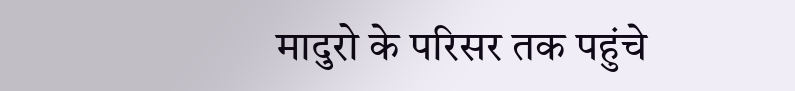मादुरो के परिसर तक पहुंचे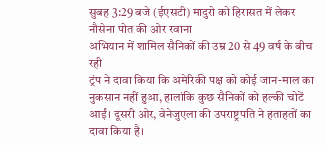सुबह 3:29 बजे (ईएसटी) मादुरो को हिरासत में लेकर नौसेना पोत की ओर रवाना
अभियान में शामिल सैनिकों की उम्र 20 से 49 वर्ष के बीच रही
ट्रंप ने दावा किया कि अमेरिकी पक्ष को कोई जान-माल का नुकसान नहीं हुआ, हालांकि कुछ सैनिकों को हल्की चोटें आईं। दूसरी ओर, वेनेजुएला की उपराष्ट्रपति ने हताहतों का दावा किया है।